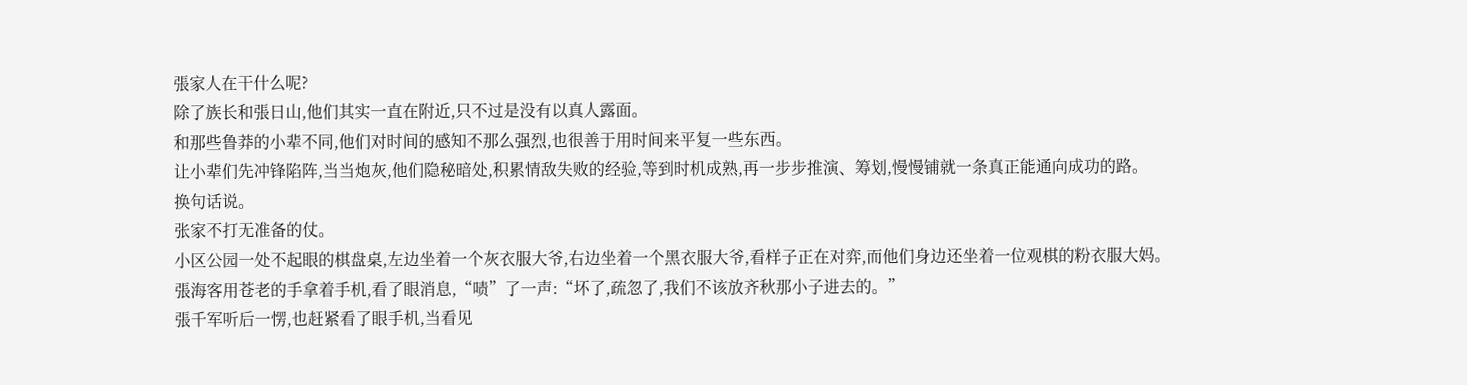張家人在干什么呢?
除了族长和張日山,他们其实一直在附近,只不过是没有以真人露面。
和那些鲁莽的小辈不同,他们对时间的感知不那么强烈,也很善于用时间来平复一些东西。
让小辈们先冲锋陷阵,当当炮灰,他们隐秘暗处,积累情敌失败的经验,等到时机成熟,再一步步推演、筹划,慢慢铺就一条真正能通向成功的路。
换句话说。
张家不打无准备的仗。
小区公园一处不起眼的棋盘桌,左边坐着一个灰衣服大爷,右边坐着一个黑衣服大爷,看样子正在对弈,而他们身边还坐着一位观棋的粉衣服大妈。
張海客用苍老的手拿着手机,看了眼消息,“啧”了一声:“坏了,疏忽了,我们不该放齐秋那小子进去的。”
張千军听后一愣,也赶紧看了眼手机,当看见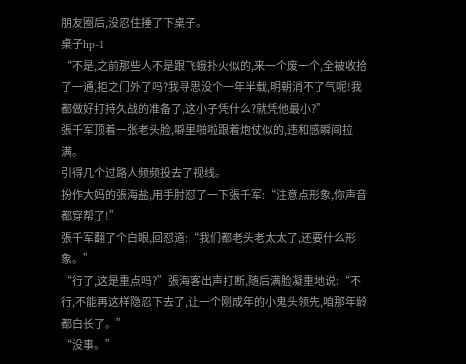朋友圈后,没忍住捶了下桌子。
桌子hp-1
“不是,之前那些人不是跟飞蛾扑火似的,来一个废一个,全被收拾了一通,拒之门外了吗?我寻思没个一年半载,明朝消不了气呢!我都做好打持久战的准备了,这小子凭什么?就凭他最小?”
張千军顶着一张老头脸,噼里啪啦跟着炮仗似的,违和感瞬间拉满。
引得几个过路人频频投去了视线。
扮作大妈的張海盐,用手肘怼了一下張千军:“注意点形象,你声音都穿帮了!”
張千军翻了个白眼,回怼道:“我们都老头老太太了,还要什么形象。”
“行了,这是重点吗?”張海客出声打断,随后满脸凝重地说:“不行,不能再这样隐忍下去了,让一个刚成年的小鬼头领先,咱那年龄都白长了。”
“没事。”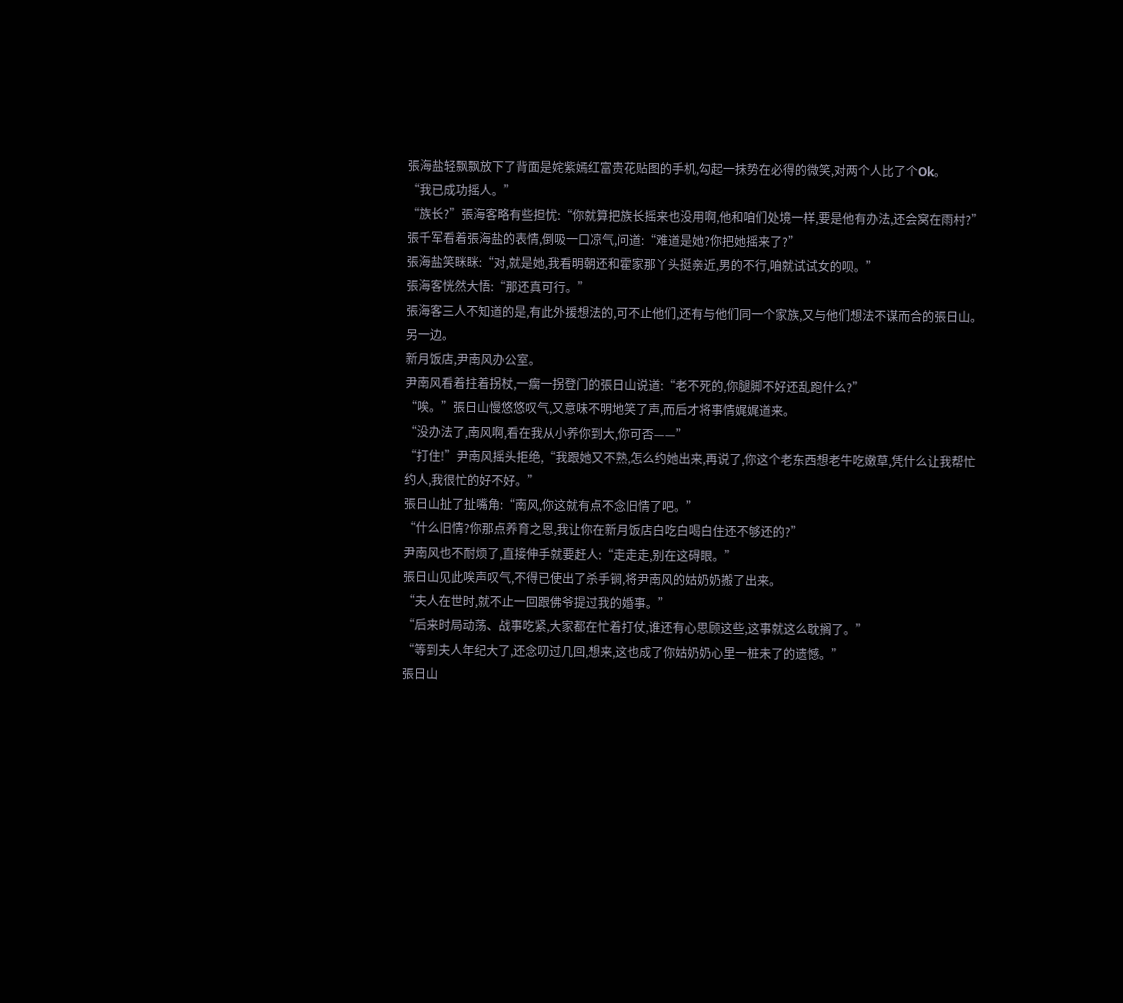張海盐轻飘飘放下了背面是姹紫嫣红富贵花贴图的手机,勾起一抹势在必得的微笑,对两个人比了个Ok。
“我已成功摇人。”
“族长?”張海客略有些担忧:“你就算把族长摇来也没用啊,他和咱们处境一样,要是他有办法,还会窝在雨村?”
張千军看着張海盐的表情,倒吸一口凉气,问道:“难道是她?你把她摇来了?”
張海盐笑眯眯:“对,就是她,我看明朝还和霍家那丫头挺亲近,男的不行,咱就试试女的呗。”
張海客恍然大悟:“那还真可行。”
張海客三人不知道的是,有此外援想法的,可不止他们,还有与他们同一个家族,又与他们想法不谋而合的張日山。
另一边。
新月饭店,尹南风办公室。
尹南风看着拄着拐杖,一瘸一拐登门的張日山说道:“老不死的,你腿脚不好还乱跑什么?”
“唉。”張日山慢悠悠叹气,又意味不明地笑了声,而后才将事情娓娓道来。
“没办法了,南风啊,看在我从小养你到大,你可否——”
“打住!”尹南风摇头拒绝,“我跟她又不熟,怎么约她出来,再说了,你这个老东西想老牛吃嫩草,凭什么让我帮忙约人,我很忙的好不好。”
張日山扯了扯嘴角:“南风,你这就有点不念旧情了吧。”
“什么旧情?你那点养育之恩,我让你在新月饭店白吃白喝白住还不够还的?”
尹南风也不耐烦了,直接伸手就要赶人:“走走走,别在这碍眼。”
張日山见此唉声叹气,不得已使出了杀手锏,将尹南风的姑奶奶搬了出来。
“夫人在世时,就不止一回跟佛爷提过我的婚事。”
“后来时局动荡、战事吃紧,大家都在忙着打仗,谁还有心思顾这些,这事就这么耽搁了。”
“等到夫人年纪大了,还念叨过几回,想来,这也成了你姑奶奶心里一桩未了的遗憾。”
張日山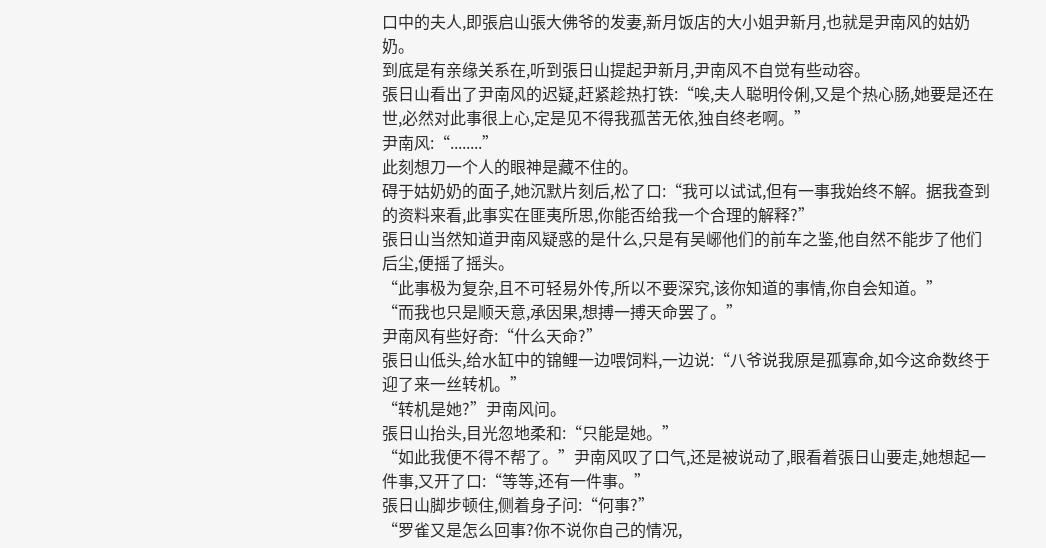口中的夫人,即張启山張大佛爷的发妻,新月饭店的大小姐尹新月,也就是尹南风的姑奶奶。
到底是有亲缘关系在,听到張日山提起尹新月,尹南风不自觉有些动容。
張日山看出了尹南风的迟疑,赶紧趁热打铁:“唉,夫人聪明伶俐,又是个热心肠,她要是还在世,必然对此事很上心,定是见不得我孤苦无依,独自终老啊。”
尹南风:“........”
此刻想刀一个人的眼神是藏不住的。
碍于姑奶奶的面子,她沉默片刻后,松了口:“我可以试试,但有一事我始终不解。据我查到的资料来看,此事实在匪夷所思,你能否给我一个合理的解释?”
張日山当然知道尹南风疑惑的是什么,只是有吴峫他们的前车之鉴,他自然不能步了他们后尘,便摇了摇头。
“此事极为复杂,且不可轻易外传,所以不要深究,该你知道的事情,你自会知道。”
“而我也只是顺天意,承因果,想搏一搏天命罢了。”
尹南风有些好奇:“什么天命?”
張日山低头,给水缸中的锦鲤一边喂饲料,一边说:“八爷说我原是孤寡命,如今这命数终于迎了来一丝转机。”
“转机是她?”尹南风问。
張日山抬头,目光忽地柔和:“只能是她。”
“如此我便不得不帮了。”尹南风叹了口气,还是被说动了,眼看着張日山要走,她想起一件事,又开了口:“等等,还有一件事。”
張日山脚步顿住,侧着身子问:“何事?”
“罗雀又是怎么回事?你不说你自己的情况,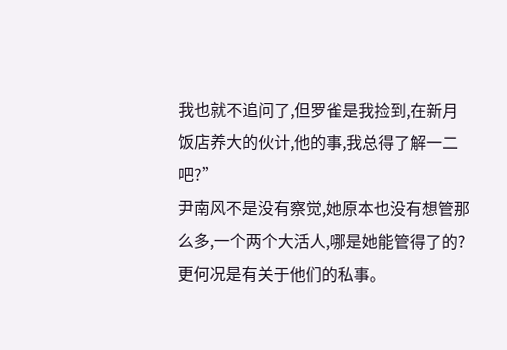我也就不追问了,但罗雀是我捡到,在新月饭店养大的伙计,他的事,我总得了解一二吧?”
尹南风不是没有察觉,她原本也没有想管那么多,一个两个大活人,哪是她能管得了的?更何况是有关于他们的私事。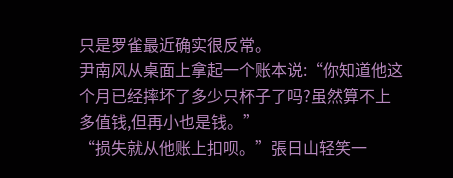只是罗雀最近确实很反常。
尹南风从桌面上拿起一个账本说:“你知道他这个月已经摔坏了多少只杯子了吗?虽然算不上多值钱,但再小也是钱。”
“损失就从他账上扣呗。”張日山轻笑一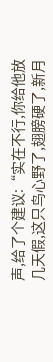声,给了个建议:“实在不行,你给他放几天假,这只鸟心野了,翅膀硬了,新月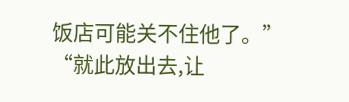饭店可能关不住他了。”
“就此放出去,让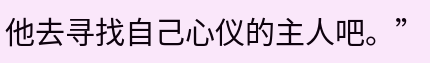他去寻找自己心仪的主人吧。”